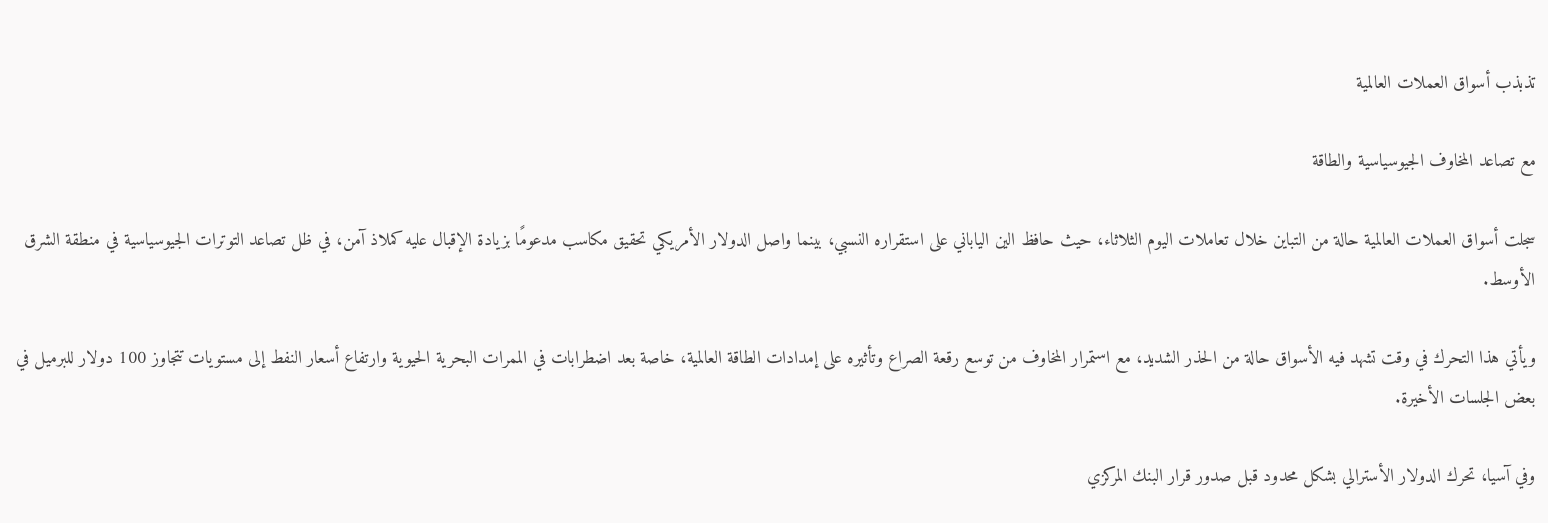تذبذب أسواق العملات العالمية

مع تصاعد المخاوف الجيوسياسية والطاقة

سجلت أسواق العملات العالمية حالة من التباين خلال تعاملات اليوم الثلاثاء، حيث حافظ الين الياباني على استقراره النسبي، بينما واصل الدولار الأمريكي تحقيق مكاسب مدعومًا بزيادة الإقبال عليه كملاذ آمن، في ظل تصاعد التوترات الجيوسياسية في منطقة الشرق الأوسط.

ويأتي هذا التحرك في وقت تشهد فيه الأسواق حالة من الحذر الشديد، مع استمرار المخاوف من توسع رقعة الصراع وتأثيره على إمدادات الطاقة العالمية، خاصة بعد اضطرابات في الممرات البحرية الحيوية وارتفاع أسعار النفط إلى مستويات تتجاوز 100 دولار للبرميل في بعض الجلسات الأخيرة.

وفي آسيا، تحرك الدولار الأسترالي بشكل محدود قبل صدور قرار البنك المركزي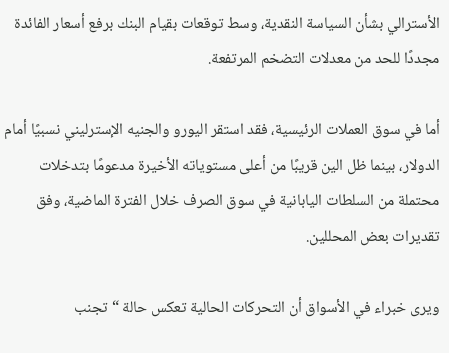الأسترالي بشأن السياسة النقدية، وسط توقعات بقيام البنك برفع أسعار الفائدة مجددًا للحد من معدلات التضخم المرتفعة.

أما في سوق العملات الرئيسية، فقد استقر اليورو والجنيه الإسترليني نسبيًا أمام الدولار، بينما ظل الين قريبًا من أعلى مستوياته الأخيرة مدعومًا بتدخلات محتملة من السلطات اليابانية في سوق الصرف خلال الفترة الماضية، وفق تقديرات بعض المحللين.

ويرى خبراء في الأسواق أن التحركات الحالية تعكس حالة “تجنب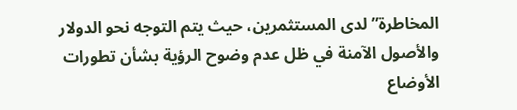المخاطرة” لدى المستثمرين، حيث يتم التوجه نحو الدولار والأصول الآمنة في ظل عدم وضوح الرؤية بشأن تطورات الأوضاع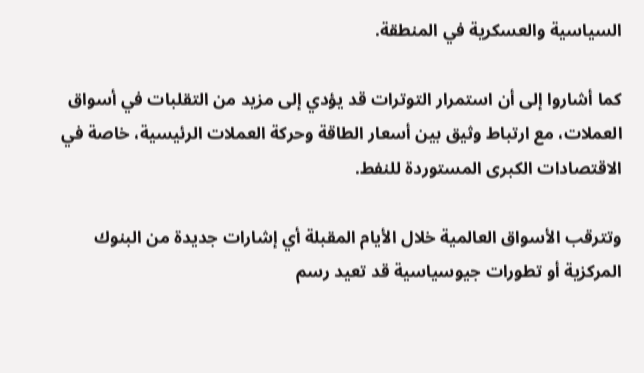السياسية والعسكرية في المنطقة.

كما أشاروا إلى أن استمرار التوترات قد يؤدي إلى مزيد من التقلبات في أسواق العملات، مع ارتباط وثيق بين أسعار الطاقة وحركة العملات الرئيسية، خاصة في الاقتصادات الكبرى المستوردة للنفط.

وتترقب الأسواق العالمية خلال الأيام المقبلة أي إشارات جديدة من البنوك المركزية أو تطورات جيوسياسية قد تعيد رسم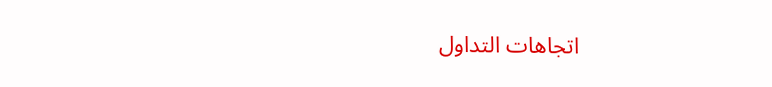اتجاهات التداول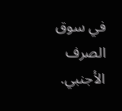في سوق الصرف الأجنبي.